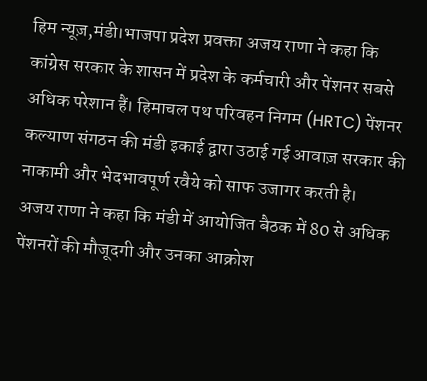हिम न्यूज़,मंडी।भाजपा प्रदेश प्रवक्ता अजय राणा ने कहा कि कांग्रेस सरकार के शासन में प्रदेश के कर्मचारी और पेंशनर सबसे अधिक परेशान हैं। हिमाचल पथ परिवहन निगम (HRTC) पेंशनर कल्याण संगठन की मंडी इकाई द्वारा उठाई गई आवाज़ सरकार की नाकामी और भेदभावपूर्ण रवैये को साफ उजागर करती है।
अजय राणा ने कहा कि मंडी में आयोजित बैठक में 80 से अधिक पेंशनरों की मौजूदगी और उनका आक्रोश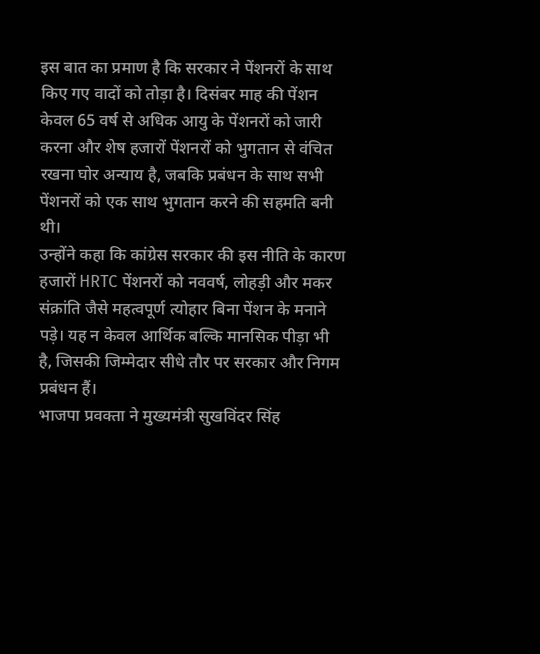इस बात का प्रमाण है कि सरकार ने पेंशनरों के साथ किए गए वादों को तोड़ा है। दिसंबर माह की पेंशन केवल 65 वर्ष से अधिक आयु के पेंशनरों को जारी करना और शेष हजारों पेंशनरों को भुगतान से वंचित रखना घोर अन्याय है, जबकि प्रबंधन के साथ सभी पेंशनरों को एक साथ भुगतान करने की सहमति बनी थी।
उन्होंने कहा कि कांग्रेस सरकार की इस नीति के कारण हजारों HRTC पेंशनरों को नववर्ष, लोहड़ी और मकर संक्रांति जैसे महत्वपूर्ण त्योहार बिना पेंशन के मनाने पड़े। यह न केवल आर्थिक बल्कि मानसिक पीड़ा भी है, जिसकी जिम्मेदार सीधे तौर पर सरकार और निगम प्रबंधन हैं।
भाजपा प्रवक्ता ने मुख्यमंत्री सुखविंदर सिंह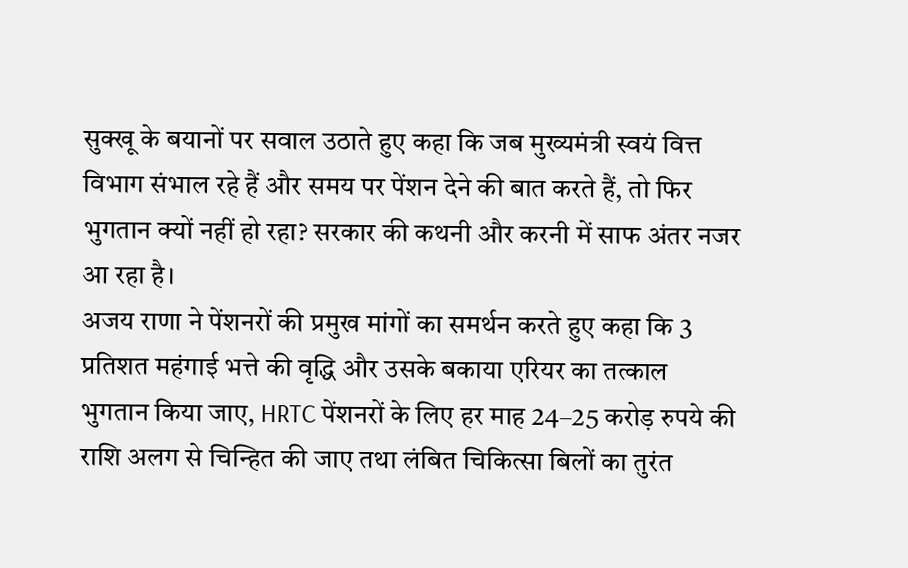सुक्खू के बयानों पर सवाल उठाते हुए कहा कि जब मुख्यमंत्री स्वयं वित्त विभाग संभाल रहे हैं और समय पर पेंशन देने की बात करते हैं, तो फिर भुगतान क्यों नहीं हो रहा? सरकार की कथनी और करनी में साफ अंतर नजर आ रहा है।
अजय राणा ने पेंशनरों की प्रमुख मांगों का समर्थन करते हुए कहा कि 3 प्रतिशत महंगाई भत्ते की वृद्धि और उसके बकाया एरियर का तत्काल भुगतान किया जाए, HRTC पेंशनरों के लिए हर माह 24–25 करोड़ रुपये की राशि अलग से चिन्हित की जाए तथा लंबित चिकित्सा बिलों का तुरंत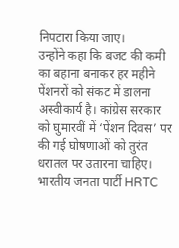निपटारा किया जाए।
उन्होंने कहा कि बजट की कमी का बहाना बनाकर हर महीने पेंशनरों को संकट में डालना अस्वीकार्य है। कांग्रेस सरकार को घुमारवीं में ‘पेंशन दिवस’ पर की गई घोषणाओं को तुरंत धरातल पर उतारना चाहिए। भारतीय जनता पार्टी HRTC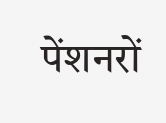पेंशनरों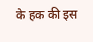के हक की इस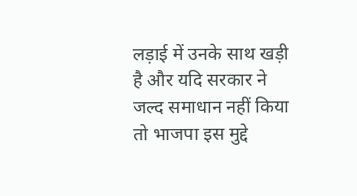लड़ाई में उनके साथ खड़ी है और यदि सरकार ने जल्द समाधान नहीं किया तो भाजपा इस मुद्दे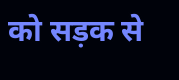को सड़क से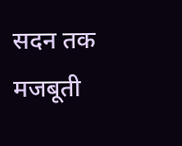सदन तक मजबूती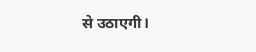से उठाएगी।